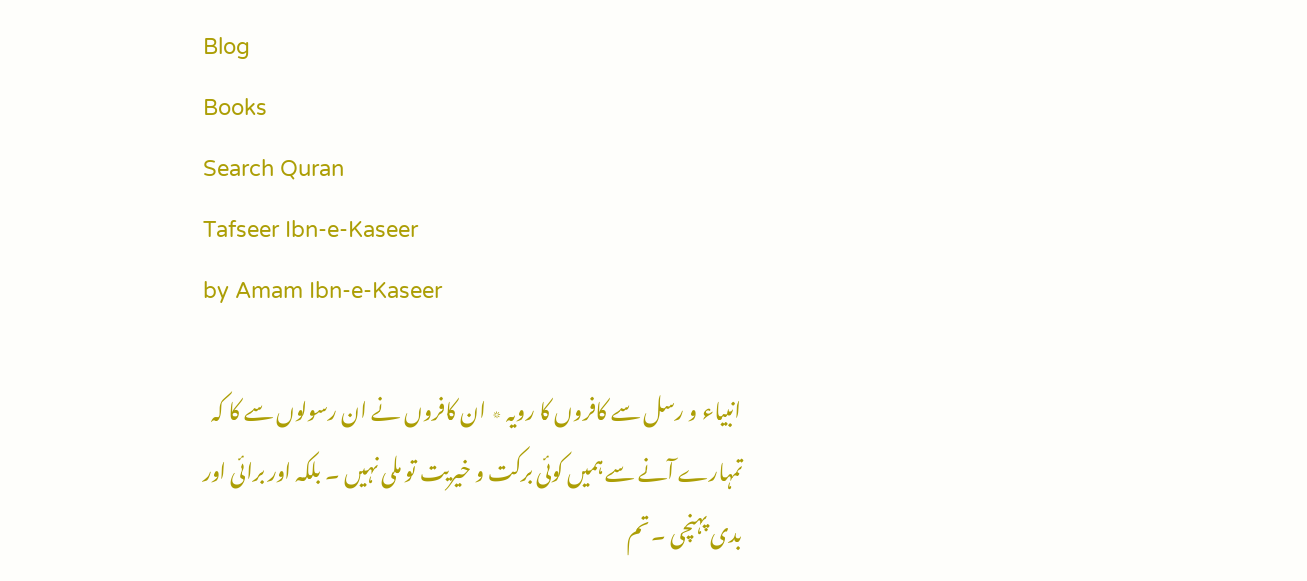Blog
Books
Search Quran
Tafseer Ibn-e-Kaseer
by Amam Ibn-e-Kaseer

انبیاء و رسل سے کافروں کا رویہ ٭ ان کافروں نے ان رسولوں سے کا کہ تمہارے آنے سے ہمیں کوئی برکت و خیریت تو ملی نہیں ۔ بلکہ اور برائی اور بدی پہنچی ۔ تم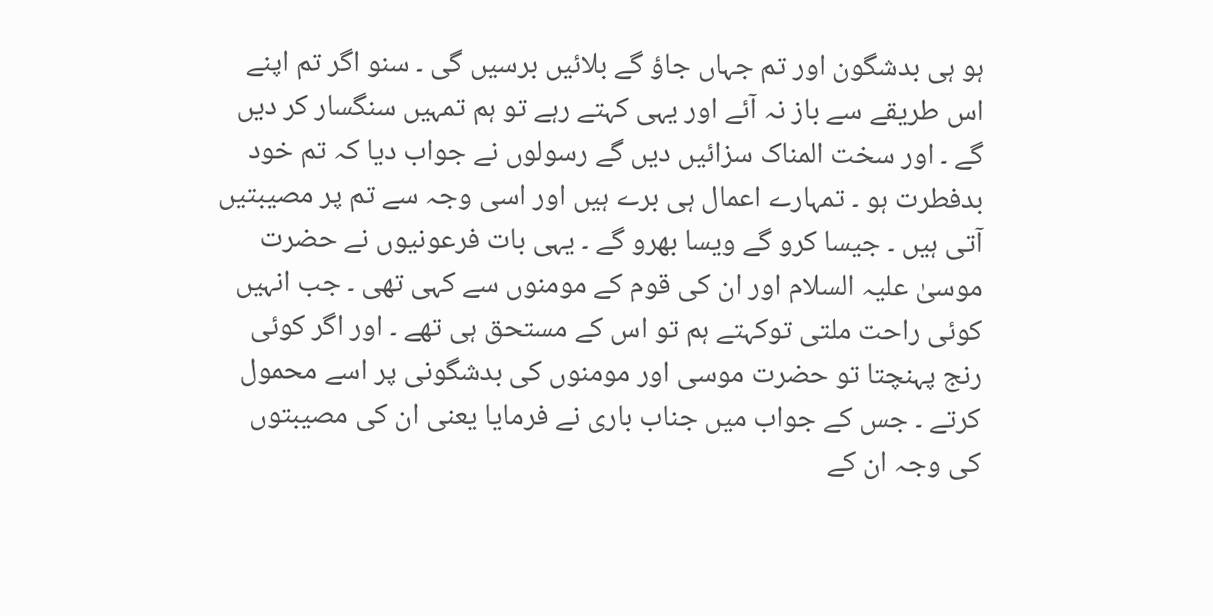ہو ہی بدشگون اور تم جہاں جاؤ گے بلائیں برسیں گی ۔ سنو اگر تم اپنے اس طریقے سے باز نہ آئے اور یہی کہتے رہے تو ہم تمہیں سنگسار کر دیں گے ۔ اور سخت المناک سزائیں دیں گے رسولوں نے جواب دیا کہ تم خود بدفطرت ہو ۔ تمہارے اعمال ہی برے ہیں اور اسی وجہ سے تم پر مصیبتیں آتی ہیں ۔ جیسا کرو گے ویسا بھرو گے ۔ یہی بات فرعونیوں نے حضرت موسیٰ علیہ السلام اور ان کی قوم کے مومنوں سے کہی تھی ۔ جب انہیں کوئی راحت ملتی توکہتے ہم تو اس کے مستحق ہی تھے ۔ اور اگر کوئی رنج پہنچتا تو حضرت موسی اور مومنوں کی بدشگونی پر اسے محمول کرتے ۔ جس کے جواب میں جناب باری نے فرمایا یعنی ان کی مصیبتوں کی وجہ ان کے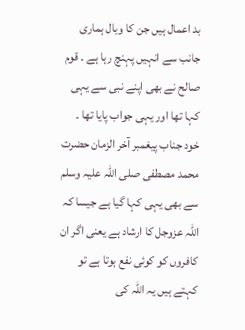بد اعمال ہیں جن کا وبال ہماری جانب سے انہیں پہنچ رہا ہے ۔ قوم صالح نے بھی اپنے نبی سے یہی کہا تھا اور یہی جواب پایا تھا ۔ خود جناب پیغمبر آخر الزمان حضرت محمد مصطفی صلی اللہ علیہ وسلم سے بھی یہی کہا گیا ہے جیسا کہ اللہ عزوجل کا ارشاد ہے یعنی اگر ان کافروں کو کوئی نفع ہوتا ہے تو کہتے ہیں یہ اللہ کی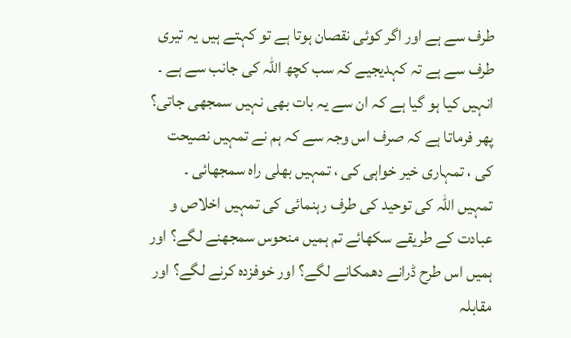طرف سے ہے اور اگر کوئی نقصان ہوتا ہے تو کہتے ہیں یہ تیری طرف سے ہے تہ کہدیجیے کہ سب کچھ اللہ کی جانب سے ہے ۔ انہیں کیا ہو گیا ہے کہ ان سے یہ بات بھی نہیں سمجھی جاتی؟ پھر فرماتا ہے کہ صرف اس وجہ سے کہ ہم نے تمہیں نصیحت کی ، تمہاری خیر خواہی کی ، تمہیں بھلی راہ سمجھائی ۔ تمہیں اللہ کی توحید کی طرف رہنمائی کی تمہیں اخلاص و عبادت کے طریقے سکھائے تم ہمیں منحوس سمجھنے لگے؟ اور ہمیں اس طرح ڈرانے دھمکانے لگے؟ اور خوفزدہ کرنے لگے؟ اور مقابلہ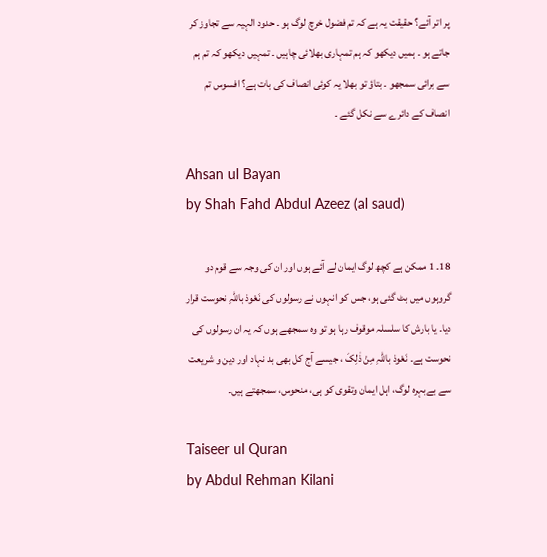پر اتر آئے؟ حقیقت یہ ہے کہ تم فضول خرچ لوگ ہو ۔ حدود الہیہ سے تجاوز کر جاتے ہو ۔ ہمیں دیکھو کہ ہم تمہاری بھلائی چاہیں ۔ تمہیں دیکھو کہ تم ہم سے برائی سمجھو ۔ بتاؤ تو بھلا یہ کوئی انصاف کی بات ہے؟ افسوس تم انصاف کے دائرے سے نکل گئے ۔

Ahsan ul Bayan
by Shah Fahd Abdul Azeez (al saud)

18۔ 1 ممکن ہے کچھ لوگ ایمان لے آئے ہوں اور ان کی وجہ سے قوم دو گروہوں میں بٹ گئی ہو، جس کو انہوں نے رسولوں کی نَعْوذ باللّٰہِ نحوست قرار دیا۔ یا بارش کا سلسلہ موقوف رہا ہو تو وہ سمجھے ہوں کہ یہ ان رسولوں کی نحوست ہے۔ نَعْوذ باللّٰہِ مِنْ ذٰلِکَ ، جیسے آج کل بھی بد نہاد اور دین و شریعت سے بےبہرہ لوگ، اہل ایمان وتقوی کو ہی، منحوس، سمجھتے ہیں۔

Taiseer ul Quran
by Abdul Rehman Kilani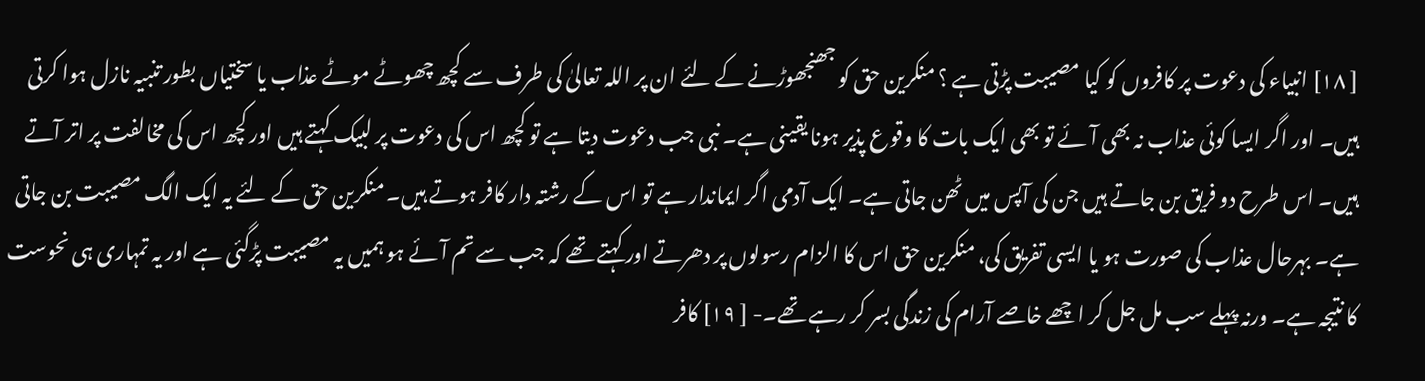[ ١٨] انبیاء کی دعوت پر کافروں کو کیا مصیبت پڑتی ہے ؟ منکرین حق کو جھنجھوڑنے کے لئے ان پر اللہ تعالیٰ کی طرف سے کچھ چھوٹے موٹے عذاب یا سختیاں بطور تنبیہ نازل ہوا کرتی ہیں۔ اور اگر ایسا کوئی عذاب نہ بھی آئے تو بھی ایک بات کا وقوع پذیر ہونا یقینی ہے۔ نبی جب دعوت دیتا ہے تو کچھ اس کی دعوت پر لبیک کہتے ہیں اور کچھ اس کی مخالفت پر اتر آتے ہیں۔ اس طرح دو فریق بن جاتے ہیں جن کی آپس میں ٹھن جاتی ہے۔ ایک آدمی اگر ایماندار ہے تو اس کے رشتہ دار کافر ہوتے ہیں۔ منکرین حق کے لئے یہ ایک الگ مصیبت بن جاتی ہے۔ بہرحال عذاب کی صورت ہو یا ایسی تفریق کی، منکرین حق اس کا الزام رسولوں پر دھرتے اور کہتے تھے کہ جب سے تم آئے ہو ہمیں یہ مصیبت پڑگئی ہے اور یہ تمہاری ہی نحوست کا نتیجہ ہے۔ ورنہ پہلے سب مل جل کر اچھے خاصے آرام کی زندگی بسر کر رہے تھے۔- [ ١٩] کافر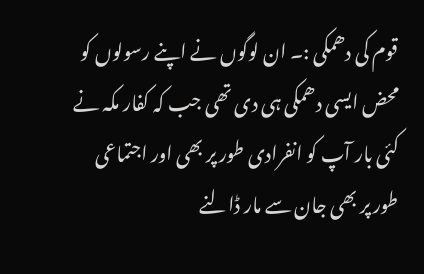قوم کی دھمکی :۔ ان لوگوں نے اپنے رسولوں کو محض ایسی دھمکی ہی دی تھی جب کہ کفار مکہ نے کئی بار آپ کو انفرادی طور پر بھی اور اجتماعی طور پر بھی جان سے مار ڈالنے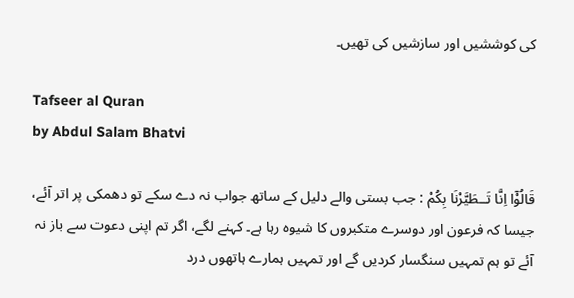کی کوششیں اور سازشیں کی تھیں۔

Tafseer al Quran
by Abdul Salam Bhatvi

قَالُوْٓا اِنَّا تَــطَيَّرْنَا بِكُمْ : جب بستی والے دلیل کے ساتھ جواب نہ دے سکے تو دھمکی پر اتر آئے، جیسا کہ فرعون اور دوسرے متکبروں کا شیوہ رہا ہے۔ کہنے لگے، اگر تم اپنی دعوت سے باز نہ آئے تو ہم تمہیں سنگسار کردیں گے اور تمہیں ہمارے ہاتھوں درد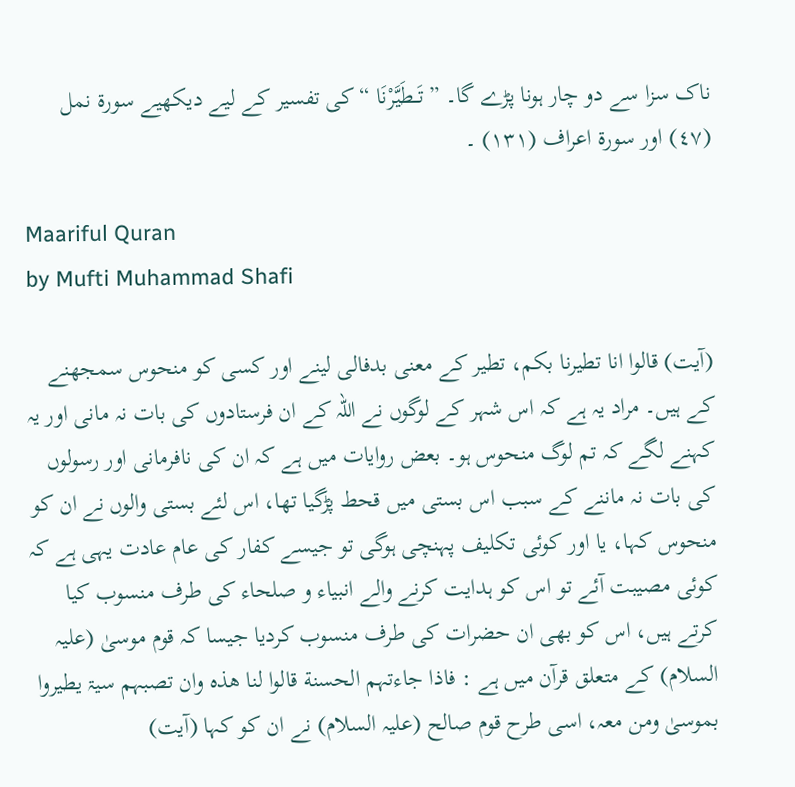ناک سزا سے دو چار ہونا پڑے گا۔ ” تَــطَيَّرْنَا “ کی تفسیر کے لیے دیکھیے سورة نمل (٤٧) اور سورة اعراف (١٣١) ۔

Maariful Quran
by Mufti Muhammad Shafi

(آیت) قالوا انا تطیرنا بکم، تطیر کے معنی بدفالی لینے اور کسی کو منحوس سمجھنے کے ہیں۔ مراد یہ ہے کہ اس شہر کے لوگوں نے اللہ کے ان فرستادوں کی بات نہ مانی اور یہ کہنے لگے کہ تم لوگ منحوس ہو۔ بعض روایات میں ہے کہ ان کی نافرمانی اور رسولوں کی بات نہ ماننے کے سبب اس بستی میں قحط پڑگیا تھا، اس لئے بستی والوں نے ان کو منحوس کہا، یا اور کوئی تکلیف پہنچی ہوگی تو جیسے کفار کی عام عادت یہی ہے کہ کوئی مصیبت آئے تو اس کو ہدایت کرنے والے انبیاء و صلحاء کی طرف منسوب کیا کرتے ہیں، اس کو بھی ان حضرات کی طرف منسوب کردیا جیسا کہ قوم موسیٰ (علیہ السلام) کے متعلق قرآن میں ہے : فاذا جاءتہم الحسنة قالوا لنا ھذہ وان تصبہم سیۃ یطیروا بموسیٰ ومن معہ، اسی طرح قوم صالح (علیہ السلام) نے ان کو کہا (آیت)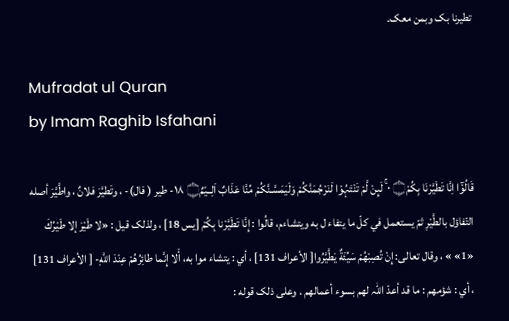تطیرنا بک وبمن معک۔

Mufradat ul Quran
by Imam Raghib Isfahani

قَالُوْٓا اِنَّا تَطَيَّرْنَا بِكُمْ۝ ٠ ۚ لَىِٕنْ لَّمْ تَنْتَہُوْا لَنَرْجُمَنَّكُمْ وَلَيَمَسَّـنَّكُمْ مِّنَّا عَذَابٌ اَلِــيْمٌ۝ ١٨- طير ( فال)- ، وتَطيَّرَ فلانٌ ، واطَّيَّرَ أصله التّفاؤل بالطَّيْرِ ثمّ يستعمل في كلّ ما يتفاء ل به ويتشاءم، قالُوا : إِنَّا تَطَيَّرْنا بِكُمْ [يس 18] ، ولذلک قيل : «لا طَيْرَ إلا طَيْرُكَ «1» » ، وقال تعالی: إِنْ تُصِبْهُمْ سَيِّئَةٌ يَطَّيَّرُوا[ الأعراف 131] ، أي : يتشاء موا به، أَلا إِنَّما طائِرُهُمْ عِنْدَ اللَّهِ- [ الأعراف 131] ، أي : شؤمهم : ما قد أعدّ اللہ لهم بسوء أعمالهم . وعلی ذلک قوله :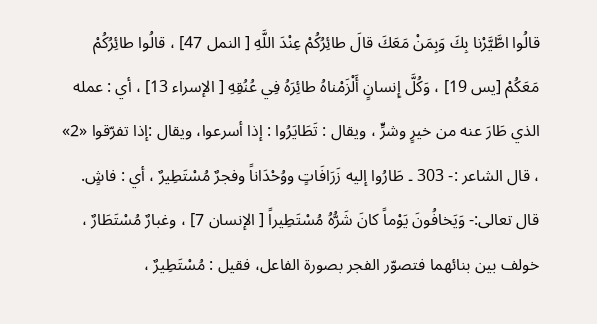قالُوا اطَّيَّرْنا بِكَ وَبِمَنْ مَعَكَ قالَ طائِرُكُمْ عِنْدَ اللَّهِ [ النمل 47] ، قالُوا طائِرُكُمْ مَعَكُمْ [يس 19] ، وَكُلَّ إِنسانٍ أَلْزَمْناهُ طائِرَهُ فِي عُنُقِهِ [ الإسراء 13] ، أي : عمله الذي طَارَ عنه من خيرٍ وشرٍّ ، ويقال : تَطَايَرُوا : إذا أسرعوا، ويقال :إذا تفرّقوا «2» ، قال الشاعر :- 303 ۔ طَارُوا إليه زَرَافَاتٍ ووُحْدَاناً وفجرٌ مُسْتَطِيرٌ ، أي : فاشٍ. قال تعالی:- وَيَخافُونَ يَوْماً كانَ شَرُّهُ مُسْتَطِيراً [ الإنسان 7] ، وغبارٌ مُسْتَطَارٌ ، خولف بين بنائهما فتصوّر الفجر بصورة الفاعل، فقیل : مُسْتَطِيرٌ ،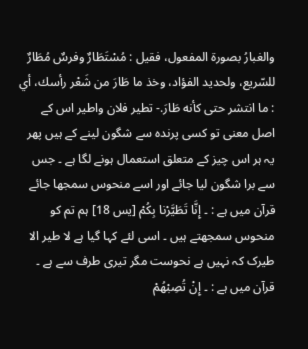والغبارُ بصورة المفعول، فقیل : مُسْتَطَارٌ وفرسٌ مُطَارٌ للسّريع، ولحدید الفؤاد، وخذ ما طَارَ من شَعْر رأسك، أي : ما انتشر حتی كأنه طَارَ.- تطیر فلان واطیر اس کے اصل معنی تو کسی پرندہ سے شگون لینے کے ہیں پھر یہ ہر اس چیز کے متعلق استعمال ہونے لگا ہے ۔ جس سے برا شگون لیا جائے اور اسے منحوس سمجھا جائے قرآن میں ہے : ۔ إِنَّا تَطَيَّرْنا بِكُمْ [يس 18] ہم تم کو منحوس سمجھتے ہیں ۔ اسی لئے کہا گیا ہے لا طیر الا طیرک کہ نہیں ہے نحوست مگر تیری طرف سے ہے ۔ قرآن میں ہے : ۔ إِنْ تُصِبْهُمْ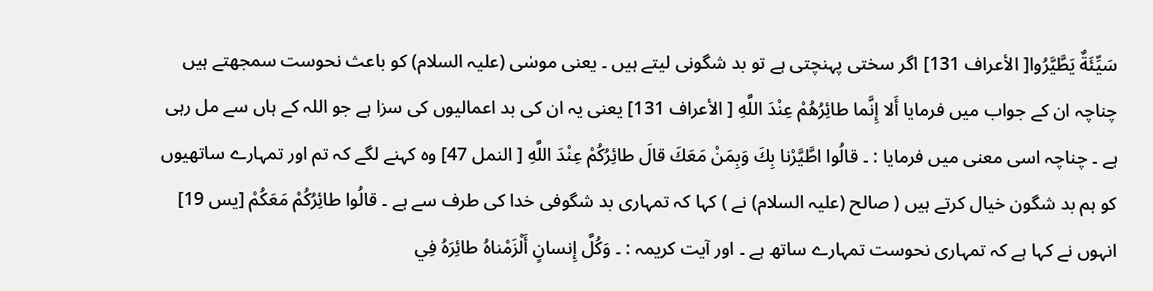سَيِّئَةٌ يَطَّيَّرُوا[ الأعراف 131] اگر سختی پہنچتی ہے تو بد شگونی لیتے ہیں ۔ یعنی موسٰی (علیہ السلام) کو باعث نحوست سمجھتے ہیں چناچہ ان کے جواب میں فرمایا أَلا إِنَّما طائِرُهُمْ عِنْدَ اللَّهِ [ الأعراف 131] یعنی یہ ان کی بد اعمالیوں کی سزا ہے جو اللہ کے ہاں سے مل رہی ہے ۔ چناچہ اسی معنی میں فرمایا : ۔ قالُوا اطَّيَّرْنا بِكَ وَبِمَنْ مَعَكَ قالَ طائِرُكُمْ عِنْدَ اللَّهِ [ النمل 47] وہ کہنے لگے کہ تم اور تمہارے ساتھیوں کو ہم بد شگون خیال کرتے ہیں ( صالح (علیہ السلام) نے ) کہا کہ تمہاری بد شگوفی خدا کی طرف سے ہے ۔ قالُوا طائِرُكُمْ مَعَكُمْ [يس 19] انہوں نے کہا ہے کہ تمہاری نحوست تمہارے ساتھ ہے ۔ اور آیت کریمہ : ۔ وَكُلَّ إِنسانٍ أَلْزَمْناهُ طائِرَهُ فِي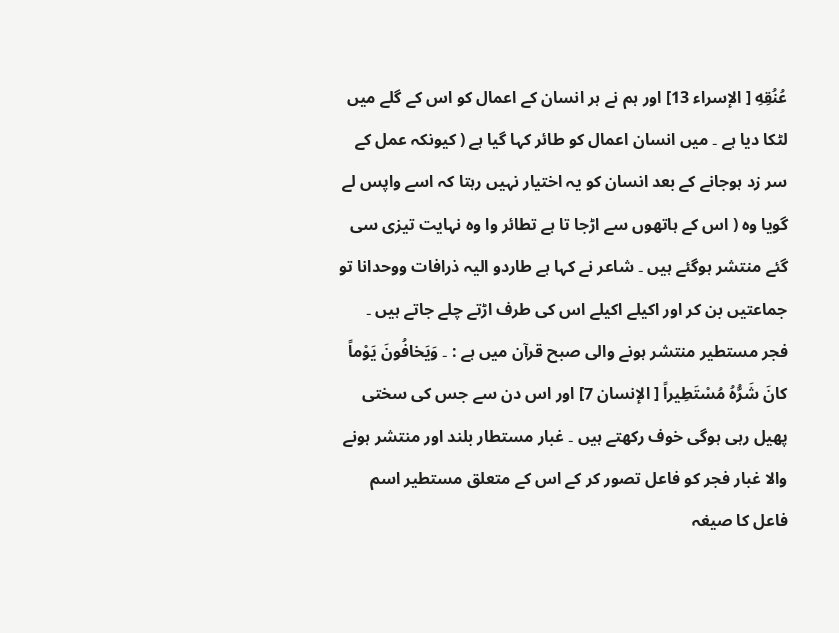عُنُقِهِ [ الإسراء 13] اور ہم نے ہر انسان کے اعمال کو اس کے گلے میں لٹکا دیا ہے ۔ میں انسان اعمال کو طائر کہا گیا ہے ( کیونکہ عمل کے سر زد ہوجانے کے بعد انسان کو یہ اختیار نہیں رہتا کہ اسے واپس لے گویا وہ ( اس کے ہاتھوں سے اڑجا تا ہے تطائر وا وہ نہایت تیزی سی گئے منتشر ہوگئے ہیں ۔ شاعر نے کہا ہے طاردو الیہ ذرافات ووحدانا تو جماعتیں بن کر اور اکیلے اکیلے اس کی طرف اڑتے چلے جاتے ہیں ۔ فجر مستطیر منتشر ہونے والی صبح قرآن میں ہے : ۔ وَيَخافُونَ يَوْماً كانَ شَرُّهُ مُسْتَطِيراً [ الإنسان 7] اور اس دن سے جس کی سختی پھیل رہی ہوگی خوف رکھتے ہیں ۔ غبار مستطار بلند اور منتشر ہونے والا غبار فجر کو فاعل تصور کر کے اس کے متعلق مستطیر اسم فاعل کا صیغہ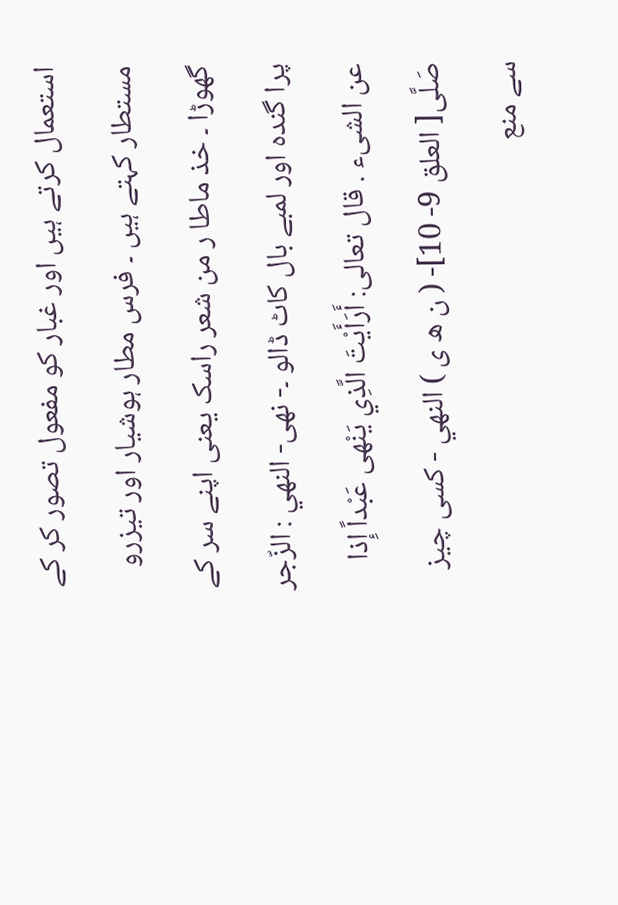استعمال کرتے ہیں اور غبار کو مفعول تصور کر کے مستطار کہتے ہیں ۔ فرس مطار ہوشیار اور تیزرو گھوڑا ۔ خذ ماطا ر من شعر راسک یعنی اپنے سر کے پرا گندہ اور لمبے بال کاٹ ڈالو ۔- نهى- النهي : الزّجر عن الشیء . قال تعالی: أَرَأَيْتَ الَّذِي يَنْهى عَبْداً إِذا صَلَّى[ العلق 9- 10]- ( ن ھ ی ) النهي - کسی چیز سے منع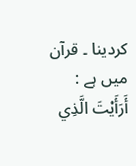کردینا ۔ قرآن میں ہے : أَرَأَيْتَ الَّذِي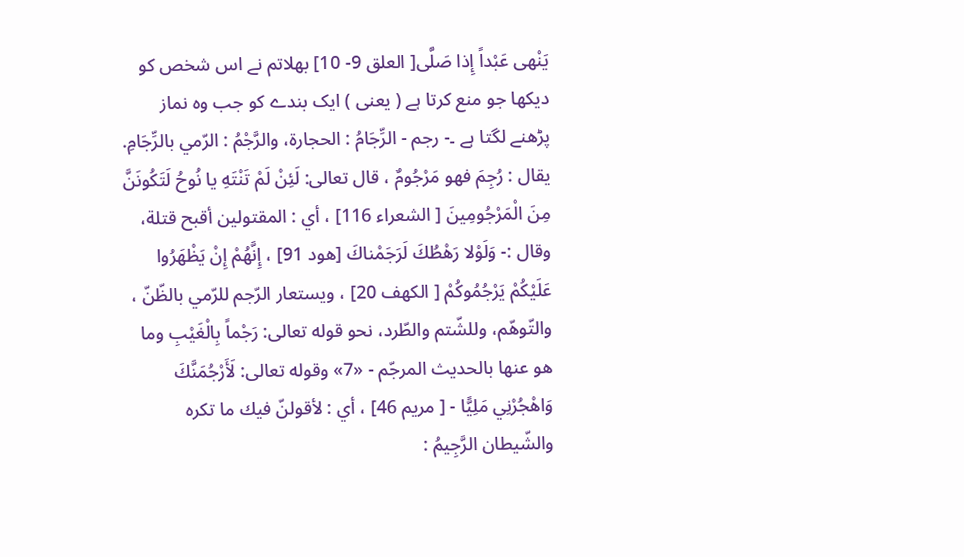يَنْهى عَبْداً إِذا صَلَّى[ العلق 9- 10] بھلاتم نے اس شخص کو دیکھا جو منع کرتا ہے ( یعنی ) ایک بندے کو جب وہ نماز پڑھنے لگتا ہے ۔- رجم - الرِّجَامُ : الحجارة، والرَّجْمُ : الرّمي بالرِّجَامِ. يقال : رُجِمَ فهو مَرْجُومٌ ، قال تعالی: لَئِنْ لَمْ تَنْتَهِ يا نُوحُ لَتَكُونَنَّ مِنَ الْمَرْجُومِينَ [ الشعراء 116] ، أي : المقتولین أقبح قتلة، وقال :- وَلَوْلا رَهْطُكَ لَرَجَمْناكَ [هود 91] ، إِنَّهُمْ إِنْ يَظْهَرُوا عَلَيْكُمْ يَرْجُمُوكُمْ [ الكهف 20] ، ويستعار الرّجم للرّمي بالظّنّ ، والتّوهّم، وللشّتم والطّرد، نحو قوله تعالی: رَجْماً بِالْغَيْبِ وما هو عنها بالحدیث المرجّم - «7» وقوله تعالی: لَأَرْجُمَنَّكَ وَاهْجُرْنِي مَلِيًّا - [ مریم 46] ، أي : لأقولنّ فيك ما تكره والشّيطان الرَّجِيمُ :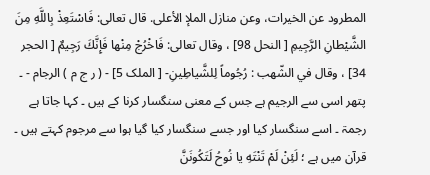المطرود عن الخیرات، وعن منازل الملإ الأعلی. قال تعالی: فَاسْتَعِذْ بِاللَّهِ مِنَ الشَّيْطانِ الرَّجِيمِ [ النحل 98] ، وقال تعالی: فَاخْرُجْ مِنْها فَإِنَّكَ رَجِيمٌ [ الحجر 34] ، وقال في الشّهب : رُجُوماً لِلشَّياطِينِ- [ الملک 5] - ( ر ج م ) الرجام - ۔ پتھر اسی سے الرجیم ہے جس کے معنی سنگسار کرنا کے ہیں ۔ کہا جاتا ہے رجمۃ ۔ اسے سنگسار کیا اور جسے سنگسار کیا گیا ہوا سے مرجوم کہتے ہیں ۔ قرآن میں ہے ؛ لَئِنْ لَمْ تَنْتَهِ يا نُوحُ لَتَكُونَنَّ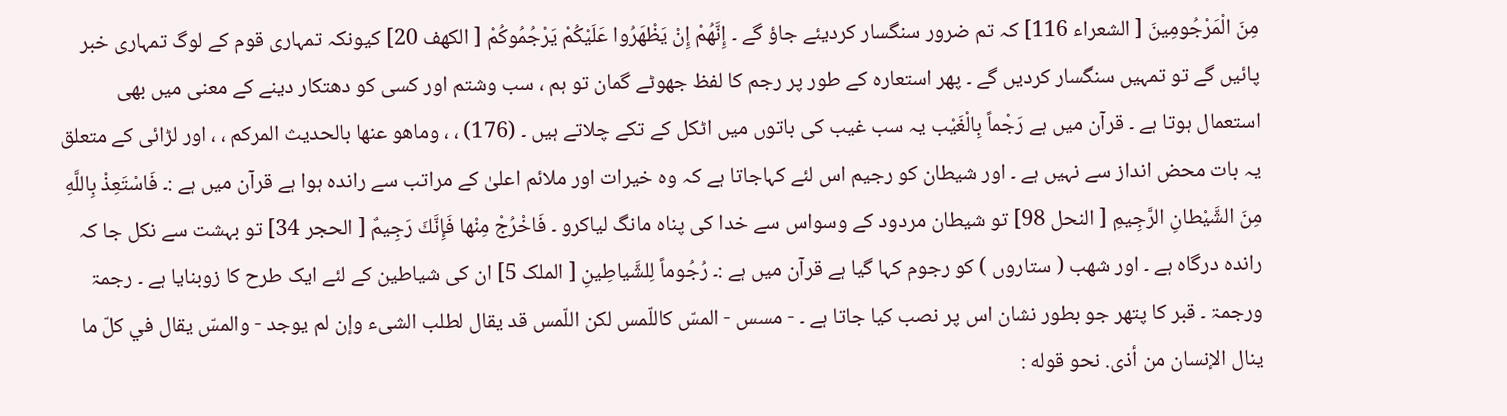مِنَ الْمَرْجُومِينَ [ الشعراء 116] کہ تم ضرور سنگسار کردیئے جاؤ گے ۔ إِنَّهُمْ إِنْ يَظْهَرُوا عَلَيْكُمْ يَرْجُمُوكُمْ [ الكهف 20] کیونکہ تمہاری قوم کے لوگ تمہاری خبر پائیں گے تو تمہیں سنگسار کردیں گے ۔ پھر استعارہ کے طور پر رجم کا لفظ جھوٹے گمان تو ہم ، سب وشتم اور کسی کو دھتکار دینے کے معنی میں بھی استعمال ہوتا ہے ۔ قرآن میں ہے رَجْماً بِالْغَيْب یہ سب غیب کی باتوں میں اٹکل کے تکے چلاتے ہیں ۔ (176) ، ، وماھو عنھا بالحدیث المرکم ، ، اور لڑائی کے متعلق یہ بات محض انداز سے نہیں ہے ۔ اور شیطان کو رجیم اس لئے کہاجاتا ہے کہ وہ خیرات اور ملائم اعلیٰ کے مراتب سے راندہ ہوا ہے قرآن میں ہے :۔ فَاسْتَعِذْ بِاللَّهِ مِنَ الشَّيْطانِ الرَّجِيمِ [ النحل 98] تو شیطان مردود کے وسواس سے خدا کی پناہ مانگ لیاکرو ۔ فَاخْرُجْ مِنْها فَإِنَّكَ رَجِيمٌ [ الحجر 34] تو بہشت سے نکل جا کہ راندہ درگاہ ہے ۔ اور شھب ( ستاروں ) کو رجوم کہا گیا ہے قرآن میں ہے :۔ رُجُوماً لِلشَّياطِينِ [ الملک 5] ان کی شیاطین کے لئے ایک طرح کا زوبنایا ہے ۔ رجمۃ ورجمۃ ۔ قبر کا پتھر جو بطور نشان اس پر نصب کیا جاتا ہے ۔ - مسس - المسّ کاللّمس لکن اللّمس قد يقال لطلب الشیء وإن لم يوجد - والمسّ يقال في كلّ ما ينال الإنسان من أذى. نحو قوله :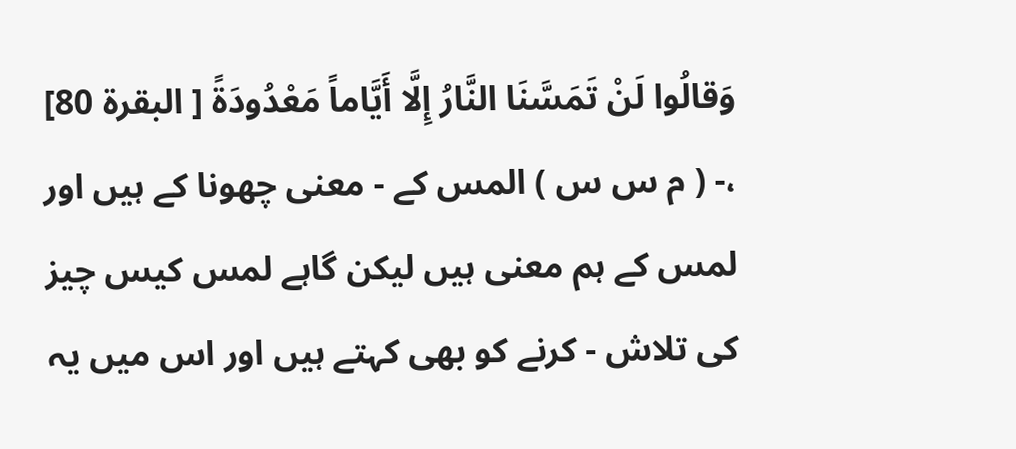وَقالُوا لَنْ تَمَسَّنَا النَّارُ إِلَّا أَيَّاماً مَعْدُودَةً [ البقرة 80] ،- ( م س س ) المس کے - معنی چھونا کے ہیں اور لمس کے ہم معنی ہیں لیکن گاہے لمس کیس چیز کی تلاش - کرنے کو بھی کہتے ہیں اور اس میں یہ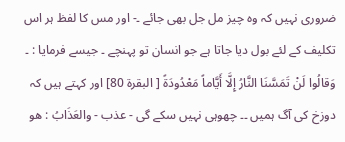ضروری نہیں کہ وہ چیز مل جل بھی جائے ۔- اور مس کا لفظ ہر اس تکلیف کے لئے بول دیا جاتا ہے جو انسان تو پہنچے ۔ جیسے فرمایا : ۔ وَقالُوا لَنْ تَمَسَّنَا النَّارُ إِلَّا أَيَّاماً مَعْدُودَةً [ البقرة 80] اور کہتے ہیں کہ دوزخ کی آگ ہمیں ۔۔ چھوہی نہیں سکے گی - عذب - والعَذَابُ : هو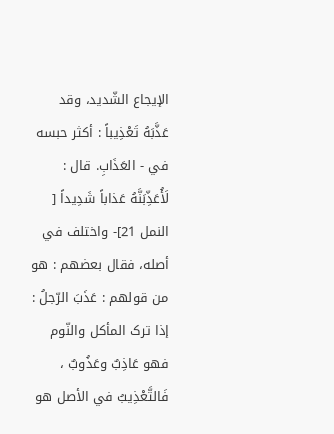الإيجاع الشّديد، وقد عَذَّبَهُ تَعْذِيباً : أكثر حبسه في - العَذَابِ. قال : لَأُعَذِّبَنَّهُ عَذاباً شَدِيداً [ النمل 21]- واختلف في أصله، فقال بعضهم : هو من قولهم : عَذَبَ الرّجلُ : إذا ترک المأكل والنّوم فهو عَاذِبٌ وعَذُوبٌ ، فَالتَّعْذِيبُ في الأصل هو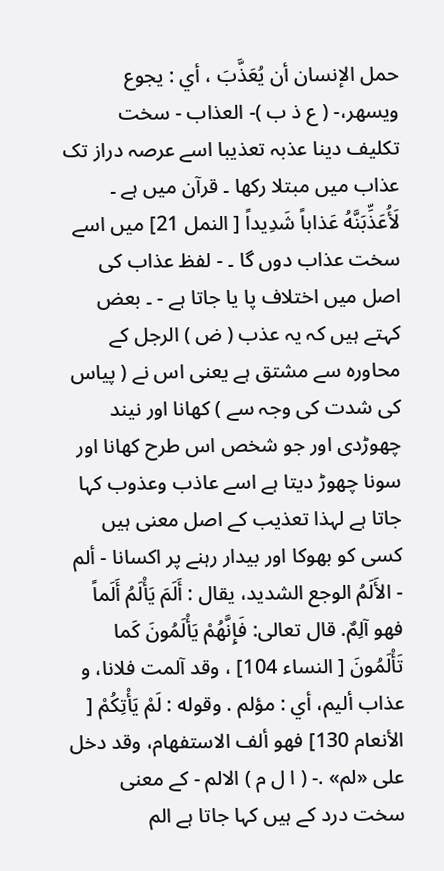حمل الإنسان أن يُعَذَّبَ ، أي : يجوع ويسهر،- ( ع ذ ب )- العذاب - سخت تکلیف دینا عذبہ تعذیبا اسے عرصہ دراز تک عذاب میں مبتلا رکھا ۔ قرآن میں ہے ۔ لَأُعَذِّبَنَّهُ عَذاباً شَدِيداً [ النمل 21] میں اسے سخت عذاب دوں گا ۔ - لفظ عذاب کی اصل میں اختلاف پا یا جاتا ہے - ۔ بعض کہتے ہیں کہ یہ عذب ( ض ) الرجل کے محاورہ سے مشتق ہے یعنی اس نے ( پیاس کی شدت کی وجہ سے ) کھانا اور نیند چھوڑدی اور جو شخص اس طرح کھانا اور سونا چھوڑ دیتا ہے اسے عاذب وعذوب کہا جاتا ہے لہذا تعذیب کے اصل معنی ہیں کسی کو بھوکا اور بیدار رہنے پر اکسانا - ألم - الأَلَمُ الوجع الشدید، يقال : أَلَمَ يَأْلَمُ أَلَماً فهو آلِمٌ. قال تعالی: فَإِنَّهُمْ يَأْلَمُونَ كَما تَأْلَمُونَ [ النساء 104] ، وقد آلمت فلانا، و عذاب أليم، أي : مؤلم . وقوله : لَمْ يَأْتِكُمْ [ الأنعام 130] فهو ألف الاستفهام، وقد دخل علی «لم» .- ( ا ل م ) الالم - کے معنی سخت درد کے ہیں کہا جاتا ہے الم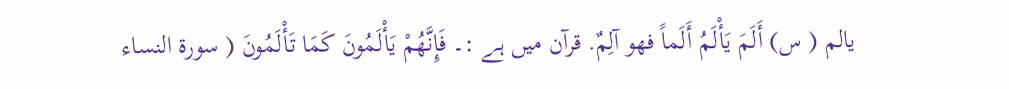یالم ( س) أَلَمَ يَأْلَمُ أَلَماً فهو آلِمٌ. قرآن میں ہے :۔ فَإِنَّهُمْ يَأْلَمُونَ كَمَا تَأْلَمُونَ ( سورة النساء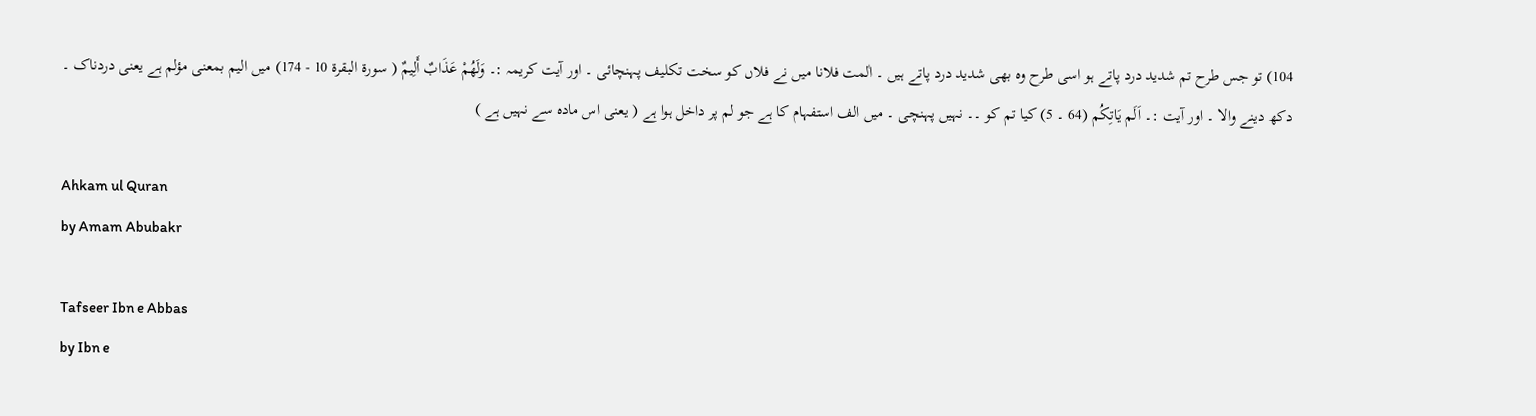104) تو جس طرح تم شدید درد پاتے ہو اسی طرح وہ بھی شدید درد پاتے ہیں ۔ اٰلمت فلانا میں نے فلاں کو سخت تکلیف پہنچائی ۔ اور آیت کریمہ :۔ وَلَهُمْ عَذَابٌ أَلِيمٌ ( سورة البقرة 10 - 174) میں الیم بمعنی مؤلم ہے یعنی دردناک ۔ دکھ دینے والا ۔ اور آیت :۔ اَلَم یَاتِکُم (64 ۔ 5) کیا تم کو ۔۔ نہیں پہنچی ۔ میں الف استفہام کا ہے جو لم پر داخل ہوا ہے ( یعنی اس مادہ سے نہیں ہے )

Ahkam ul Quran
by Amam Abubakr

Tafseer Ibn e Abbas
by Ibn e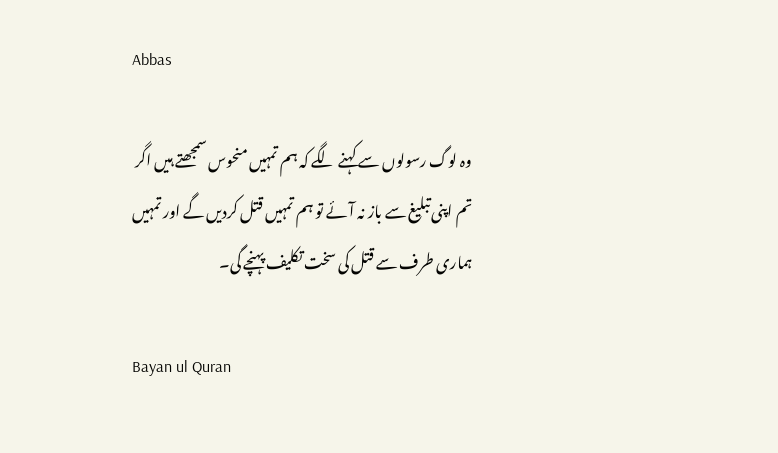Abbas

وہ لوگ رسولوں سے کہنے لگے کہ ہم تمہیں منحوس سمجھتے ہیں اگر تم اپنی تبلیغ سے باز نہ آئے تو ہم تمہیں قتل کردیں گے اور تمہیں ہماری طرف سے قتل کی سخت تکلیف پہنچے گی۔

Bayan ul Quran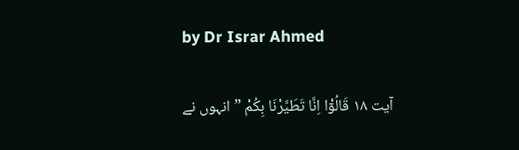by Dr Israr Ahmed

آیت ١٨ قَالُوْٓا اِنَّا تَطَیَّرْنَا بِکُمْ ” انہوں نے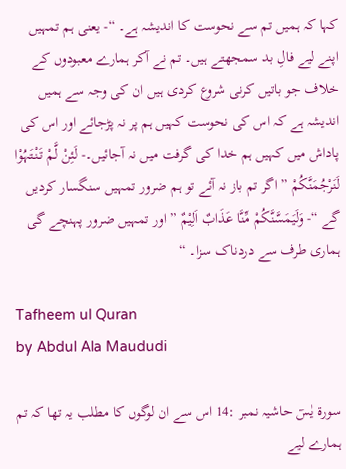کہا کہ ہمیں تم سے نحوست کا اندیشہ ہے۔ “- یعنی ہم تمہیں اپنے لیے فالِ بد سمجھتے ہیں۔ تم نے آکر ہمارے معبودوں کے خلاف جو باتیں کرنی شروع کردی ہیں ان کی وجہ سے ہمیں اندیشہ ہے کہ اس کی نحوست کہیں ہم پر نہ پڑجائے اور اس کی پاداش میں کہیں ہم خدا کی گرفت میں نہ آجائیں۔- لَئِنْ لَّمْ تَنْتَہُوْا لَنَرْجُمَنَّکُمْ ” اگر تم باز نہ آئے تو ہم ضرور تمہیں سنگسار کردیں گے “- وَلَیَمَسَّنَّکُمْ مِّنَّا عَذَابٌ اَلِیْمٌ ” اور تمہیں ضرور پہنچے گی ہماری طرف سے دردناک سزا۔ “

Tafheem ul Quran
by Abdul Ala Maududi

سورة یٰسٓ حاشیہ نمبر :14 اس سے ان لوگوں کا مطلب یہ تھا کہ تم ہمارے لیے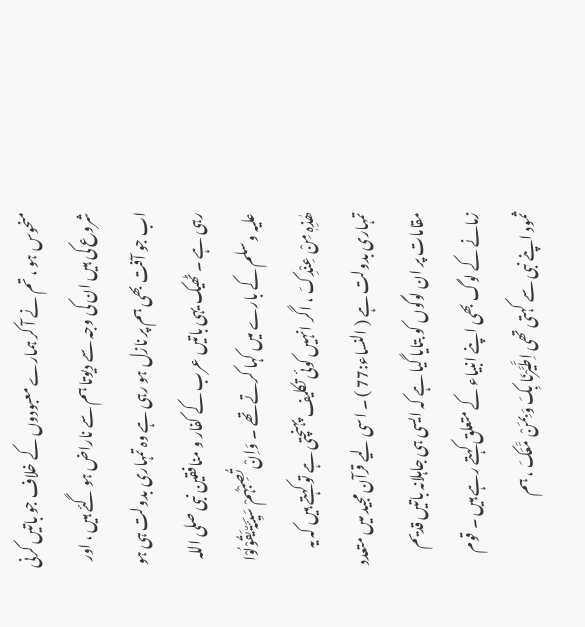منحوس ہو ، تم نے آ کر ہمارے معبودوں کے خلاف جو باتیں کرنی شروع کی ہیں ان کی وجہ سے دیوتا ہم سے ناراض ہو گئے ہیں ، اور اب جو آفت بھی ہم پر نازل ہو رہی ہے وہ تمہاری بدولت ہی ہو رہی ہے ۔ ٹھیک یہی باتیں عرب کے کفار و منافقین نبی صلی اللہ علیہ وسلم کے بارے میں کہا کرتے تھے ۔ وَاِنْ تُصِبْہُمْ سَیِّئَۃٌ یَقُوْلُوْا ھٰذِہٖ مِنْ عِنْدِکَ ، اگر انہیں کوئی تکلیف پہنچتی ہے تو کہتے ہیں کہ یہ تمہاری بدولت ہے ( النساء:77 ) ۔ اسی لیے قرآن مجید میں متعدد مقامات پر ان لوگوں کو بتایا گیا ہے کہ ایسی ہی جاہلانہ باتیں قدیم زمانے کے لوگ بھی اپنے انبیاء کے متعلق کہتے رہے ہیں ۔ قوم ثمود اپنے نبی سے کہتی تھی اِطَّیَّرْنَا بِکَ وَ بِمَنْ مَّعَکَ ، ہم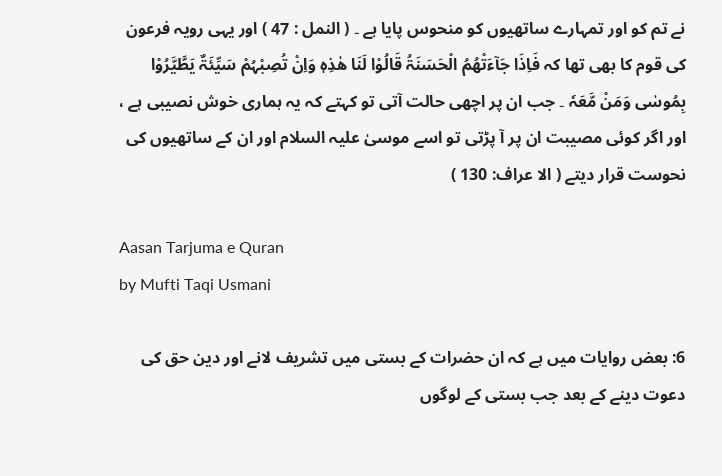نے تم کو اور تمہارے ساتھیوں کو منحوس پایا ہے ۔ ( النمل : 47 ) اور یہی رویہ فرعون کی قوم کا بھی تھا کہ فَاِذَا جَآءَتْھُمُ الْحَسَنَۃُ قَالُوْا لَنَا ھٰذِہٖ وَاِنْ تُصِبْہُمْ سَیِّئَۃٌ یَطَّیَّرُوْا بِمُوسٰی وَمَنْ مَّعَہٗ ۔ جب ان پر اچھی حالت آتی تو کہتے کہ یہ ہماری خوش نصیبی ہے ، اور اگر کوئی مصیبت ان پر آ پڑتی تو اسے موسیٰ علیہ السلام اور ان کے ساتھیوں کی نحوست قرار دیتے ( الا عراف: 130 )

Aasan Tarjuma e Quran
by Mufti Taqi Usmani

6: بعض روایات میں ہے کہ ان حضرات کے بستی میں تشریف لانے اور دین حق کی دعوت دینے کے بعد جب بستی کے لوگوں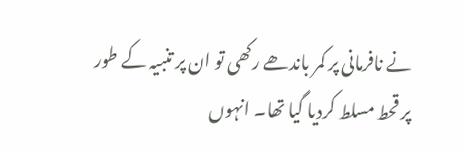نے نافرمانی پر کمر باندھے رکھی تو ان پر تنبیہ کے طور پر قحط مسلط کردیا گیا تھا۔ انہوں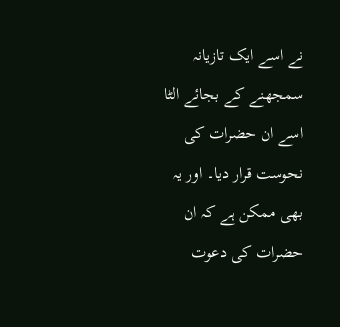نے اسے ایک تازیانہ سمجھنے کے بجائے الٹا اسے ان حضرات کی نحوست قرار دیا۔ اور یہ بھی ممکن ہے کہ ان حضرات کی دعوت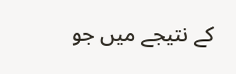کے نتیجے میں جو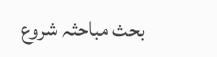بحث مباحثہ شروع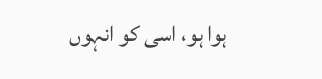ہوا ہو، اسی کو انہوں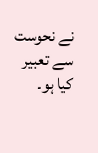نے نحوست سے تعبیر کیا ہو۔